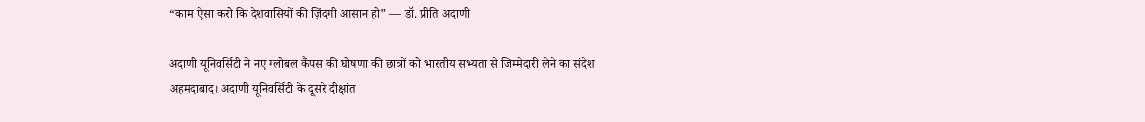“काम ऐसा करो कि देशवासियों की ज़िंदगी आसान हो” — डॉ. प्रीति अदाणी

अदाणी यूनिवर्सिटी ने नए ग्लोबल कैंपस की घोषणा की छात्रों को भारतीय सभ्यता से जिम्मेदारी लेने का संदेश
अहमदाबाद। अदाणी यूनिवर्सिटी के दूसरे दीक्षांत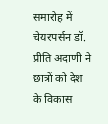समारोह में चेयरपर्सन डॉ. प्रीति अदाणी ने छात्रों को देश के विकास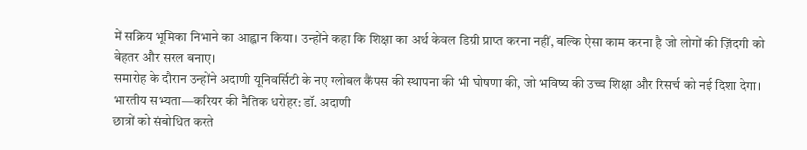में सक्रिय भूमिका निभाने का आह्वान किया। उन्होंने कहा कि शिक्षा का अर्थ केवल डिग्री प्राप्त करना नहीं, बल्कि ऐसा काम करना है जो लोगों की ज़िंदगी को बेहतर और सरल बनाए।
समारोह के दौरान उन्होंने अदाणी यूनिवर्सिटी के नए ग्लोबल कैंपस की स्थापना की भी घोषणा की, जो भविष्य की उच्च शिक्षा और रिसर्च को नई दिशा देगा।
भारतीय सभ्यता—करियर की नैतिक धरोहर: डॉ. अदाणी
छात्रों को संबोधित करते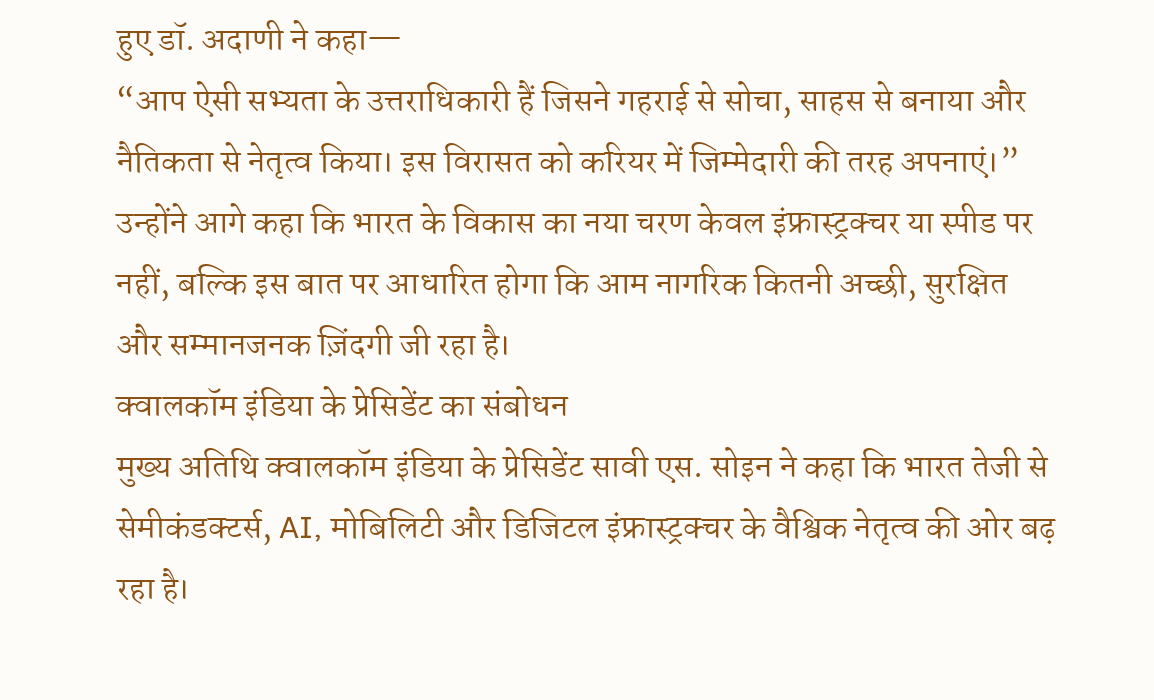हुए डॉ. अदाणी ने कहा—
“आप ऐसी सभ्यता के उत्तराधिकारी हैं जिसने गहराई से सोचा, साहस से बनाया और नैतिकता से नेतृत्व किया। इस विरासत को करियर में जिम्मेदारी की तरह अपनाएं।”
उन्होंने आगे कहा कि भारत के विकास का नया चरण केवल इंफ्रास्ट्रक्चर या स्पीड पर नहीं, बल्कि इस बात पर आधारित होगा कि आम नागरिक कितनी अच्छी, सुरक्षित और सम्मानजनक ज़िंदगी जी रहा है।
क्वालकॉम इंडिया के प्रेसिडेंट का संबोधन
मुख्य अतिथि क्वालकॉम इंडिया के प्रेसिडेंट सावी एस. सोइन ने कहा कि भारत तेजी से
सेमीकंडक्टर्स, AI, मोबिलिटी और डिजिटल इंफ्रास्ट्रक्चर के वैश्विक नेतृत्व की ओर बढ़ रहा है।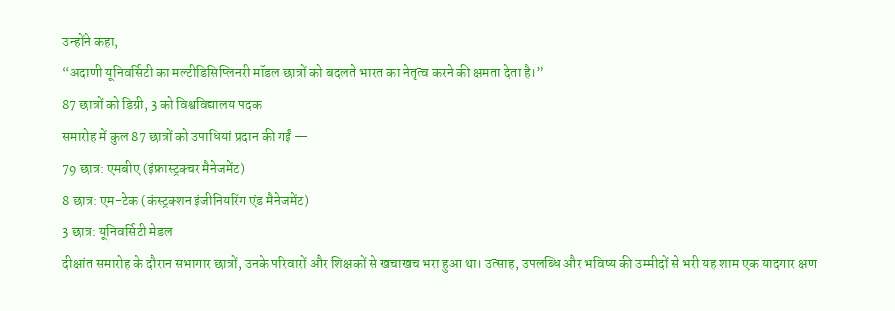उन्होंने कहा,
“अदाणी यूनिवर्सिटी का मल्टीडिसिप्लिनरी मॉडल छात्रों को बदलते भारत का नेतृत्व करने की क्षमता देता है।”
87 छात्रों को डिग्री, 3 को विश्वविद्यालय पदक
समारोह में कुल 87 छात्रों को उपाधियां प्रदान की गईं —
79 छात्र: एमबीए (इंफ्रास्ट्रक्चर मैनेजमेंट)
8 छात्र: एम-टेक (कंस्ट्रक्शन इंजीनियरिंग एंड मैनेजमेंट)
3 छात्र: यूनिवर्सिटी मेडल
दीक्षांत समारोह के दौरान सभागार छात्रों, उनके परिवारों और शिक्षकों से खचाखच भरा हुआ था। उत्साह, उपलब्धि और भविष्य की उम्मीदों से भरी यह शाम एक यादगार क्षण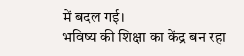में बदल गई।
भविष्य की शिक्षा का केंद्र बन रहा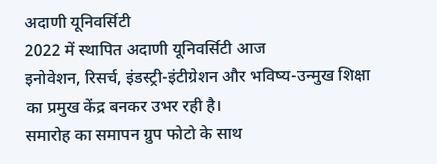अदाणी यूनिवर्सिटी
2022 में स्थापित अदाणी यूनिवर्सिटी आज
इनोवेशन, रिसर्च, इंडस्ट्री-इंटीग्रेशन और भविष्य-उन्मुख शिक्षा
का प्रमुख केंद्र बनकर उभर रही है।
समारोह का समापन ग्रुप फोटो के साथ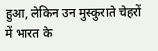हुआ, लेकिन उन मुस्कुराते चेहरों में भारत के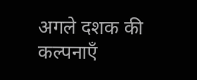अगले दशक की कल्पनाएँ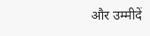और उम्मीदें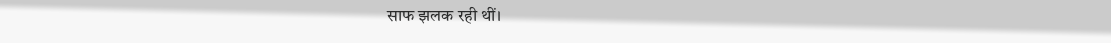साफ झलक रही थीं।